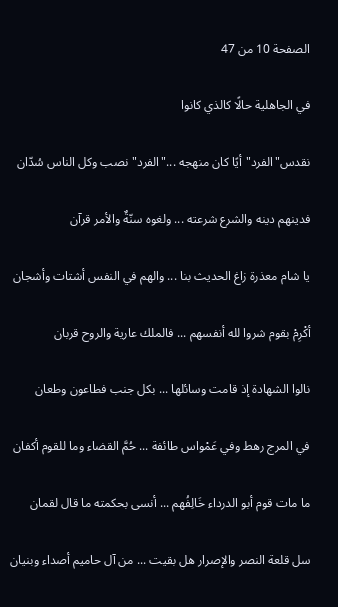الصفحة 10 من 47

في الجاهلية حالًا كالذي كانوا

نقدس"الفرد"أيًا كان منهجه ..."الفرد"نصب وكل الناس سُدّان

فدينهم دينه والشرع شرعته ... ولغوه سنّةٌ والأمر قرآن

يا شام معذرة زاغ الحديث بنا ... والهم في النفس أشتات وأشجان

أكْرِمْ بقوم شروا لله أنفسهم ... فالملك عارية والروح قربان

نالوا الشهادة إذ قامت وسائلها ... بكل جنب فطاعون وطعان

في المرج رهط وفي عَمْواس طائفة ... حُمَّ القضاء وما للقوم أكفان

ما مات قوم أبو الدرداء خَالِفُهم ... أنسى بحكمته ما قال لقمان

سل قلعة النصر والإصرار هل بقيت ... من آل حاميم أصداء وبنيان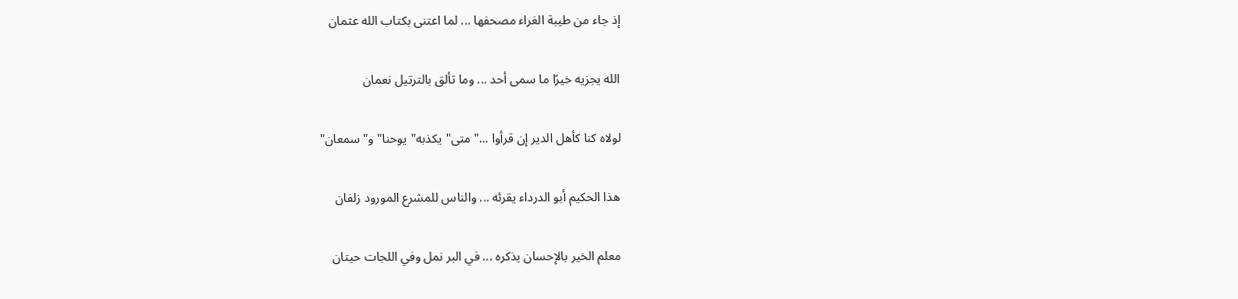إذ جاء من طيبة الغراء مصحفها ... لما اعتنى بكتاب الله عثمان

الله يجزيه خيرًا ما سمى أحد ... وما تألق بالترتيل نعمان

لولاه كنا كأهل الدير إن قرأوا ..."متى"يكذبه"يوحنا"و"سمعان"

هذا الحكيم أبو الدرداء يقرئه ... والناس للمشرع المورود زلفان

معلم الخير بالإحسان يذكره ... في البر نمل وفي اللجات حيتان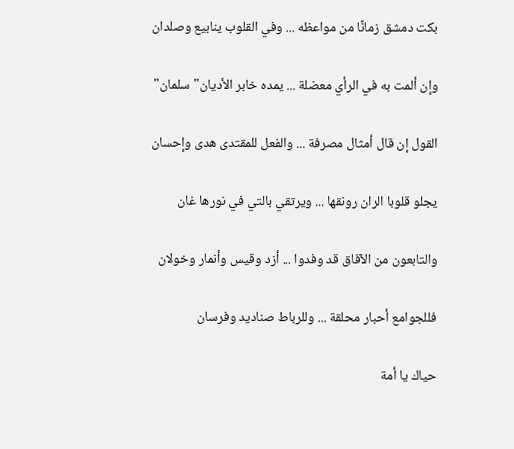بكت دمشق زمانًا من مواعظه ... وفي القلوب ينابيع وصلدان

وإن ألمت به في الرأي معضلة ... يمده خابر الأديان"سلمان"

القول إن قال أمثال مصرفة ... والفعل للمقتدى هدى وإحسان

يجلو قلوبا الران رونقها ... ويرتقي بالتي في نورها غان

والتابعون من الآفاق قد وفدوا ... أزد وقيس وأنمار وخولان

فللجوامع أحبار محلقة ... وللرباط صناديد وفرسان

حياك يا أمة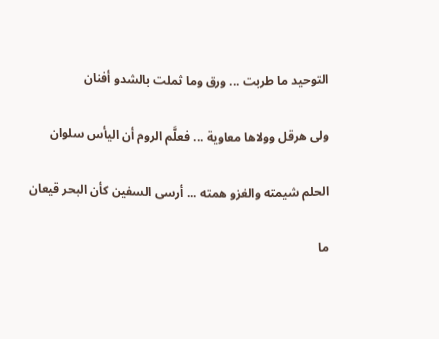التوحيد ما طربت ... ورق وما ثملت بالشدو أفنان

ولى هرقل وولاها معاوية ... فعلَّم الروم أن اليأس سلوان

الحلم شيمته والغزو همته ... أرسى السفين كأن البحر قيعان

ما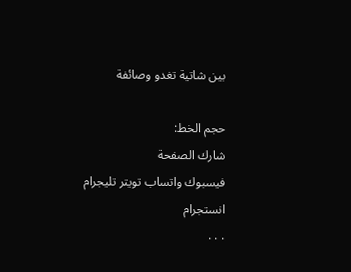بين شاتية تغدو وصائفة

حجم الخط:
شارك الصفحة
فيسبوك واتساب تويتر تليجرام انستجرام
. . .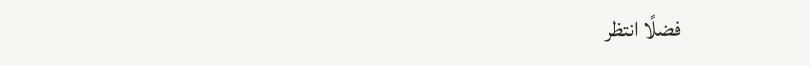فضلًا انتظر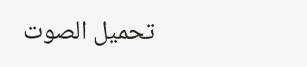تحميل الصوت